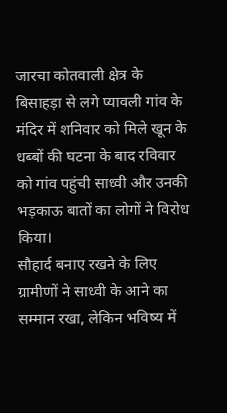जारचा कोतवाली क्षेत्र के बिसाहड़ा से लगे प्यावली गांव के मंदिर में शनिवार को मिले खून के धब्बों की घटना के बाद रविवार को गांव पहुंची साध्वी और उनकी भड़काऊ बातों का लोगों ने विरोध किया।
सौहार्द बनाए रखने के लिए ग्रामीणों ने साध्वी के आने का सम्मान रखा, लेकिन भविष्य में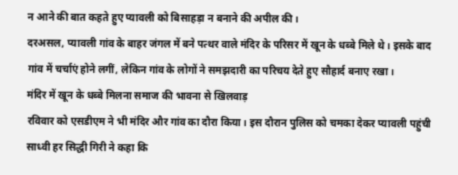न आने की बात कहते हुए प्यावली को बिसाहड़ा न बनाने की अपील की।
दरअसल, प्यावली गांव के बाहर जंगल में बने पत्थर वाले मंदिर के परिसर में खून के धब्बे मिले थे। इसके बाद गांव में चर्चाएं होने लगीं, लेकिन गांव के लोगों ने समझदारी का परिचय देते हुए सौहार्द बनाए रखा।
मंदिर में खून के धब्बे मिलना समाज की भावना से खिलवाड़
रविवार को एसडीएम ने भी मंदिर और गांव का दौरा किया। इस दौरान पुलिस को चमका देकर प्यावली पहुंची साध्वी हर सिद्धी गिरी ने कहा कि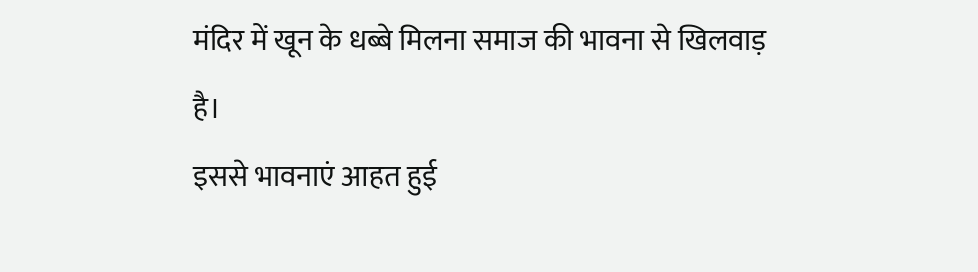मंदिर में खून के धब्बे मिलना समाज की भावना से खिलवाड़ है।
इससे भावनाएं आहत हुई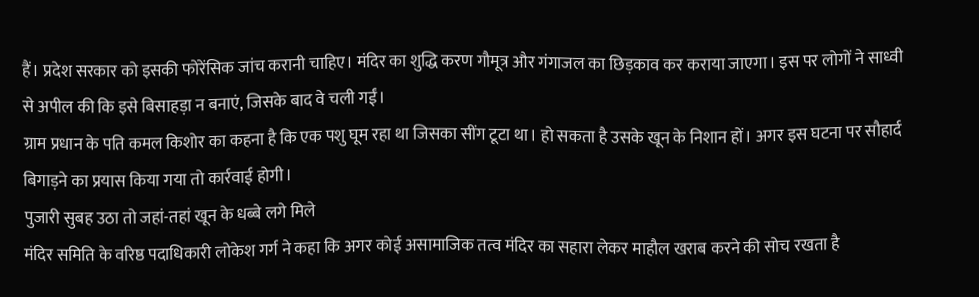हैं। प्रदेश सरकार को इसकी फोरेंसिक जांच करानी चाहिए। मंदिर का शुद्धि करण गौमूत्र और गंगाजल का छिड़काव कर कराया जाएगा। इस पर लोगों ने साध्वी से अपील की कि इसे बिसाहड़ा न बनाएं, जिसके बाद वे चली गईं।
ग्राम प्रधान के पति कमल किशोर का कहना है कि एक पशु घूम रहा था जिसका सींग टूटा था। हो सकता है उसके खून के निशान हों। अगर इस घटना पर सौहार्द बिगाड़ने का प्रयास किया गया तो कार्रवाई होगी।
पुजारी सुबह उठा तो जहां-तहां खून के धब्बे लगे मिले
मंदिर समिति के वरिष्ठ पदाधिकारी लोकेश गर्ग ने कहा कि अगर कोई असामाजिक तत्व मंदिर का सहारा लेकर माहौल खराब करने की सोच रखता है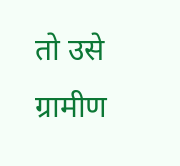तो उसे ग्रामीण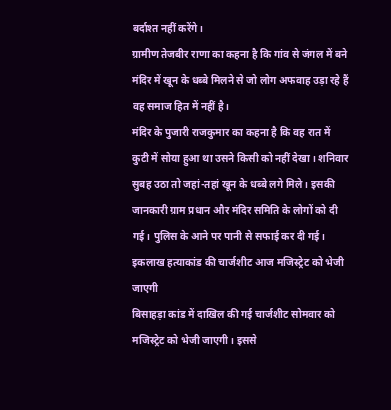बर्दाश्त नहीं करेंगे।
ग्रामीण तेजबीर राणा का कहना है कि गांव से जंगल में बने मंदिर में खून के धब्बे मिलने से जो लोग अफवाह उड़ा रहे हैं वह समाज हित में नहीं है।
मंदिर के पुजारी राजकुमार का कहना है कि वह रात में कुटी में सोया हुआ था उसने किसी को नहीं देखा। शनिवार सुबह उठा तो जहां-तहां खून के धब्बे लगे मिले। इसकी जानकारी ग्राम प्रधान और मंदिर समिति के लोगों को दी गई। पुलिस के आने पर पानी से सफाई कर दी गई।
इकलाख हत्याकांड की चार्जशीट आज मजिस्ट्रेट को भेजी जाएगी
बिसाहड़ा कांड में दाखिल की गई चार्जशीट सोमवार को मजिस्ट्रेट को भेजी जाएगी। इससे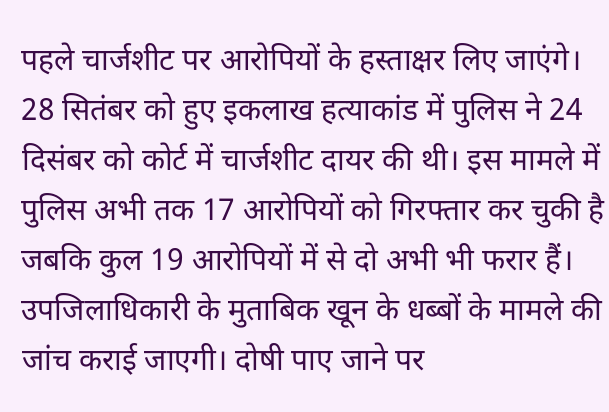पहले चार्जशीट पर आरोपियों के हस्ताक्षर लिए जाएंगे।
28 सितंबर को हुए इकलाख हत्याकांड में पुलिस ने 24 दिसंबर को कोर्ट में चार्जशीट दायर की थी। इस मामले में पुलिस अभी तक 17 आरोपियों को गिरफ्तार कर चुकी है जबकि कुल 19 आरोपियों में से दो अभी भी फरार हैं।
उपजिलाधिकारी के मुताबिक खून के धब्बों के मामले की जांच कराई जाएगी। दोषी पाए जाने पर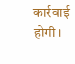कार्रवाई होगी।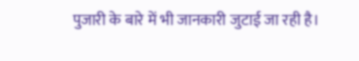पुजारी के बारे में भी जानकारी जुटाई जा रही है।